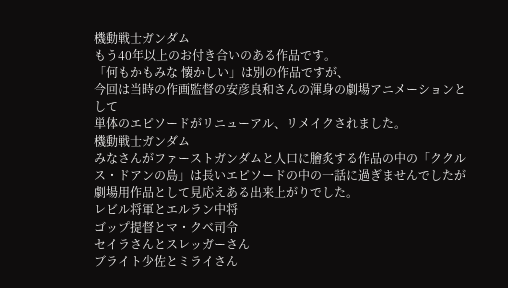機動戦士ガンダム
もう40年以上のお付き合いのある作品です。
「何もかもみな 懐かしい」は別の作品ですが、
今回は当時の作画監督の安彦良和さんの渾身の劇場アニメーションとして
単体のエピソードがリニューアル、リメイクされました。
機動戦士ガンダム
みなさんがファーストガンダムと人口に膾炙する作品の中の「ククルス・ドアンの島」は長いエピソードの中の一話に過ぎませんでしたが劇場用作品として見応えある出来上がりでした。
レビル将軍とエルラン中将
ゴップ提督とマ・クベ司令
セイラさんとスレッガーさん
ブライト少佐とミライさん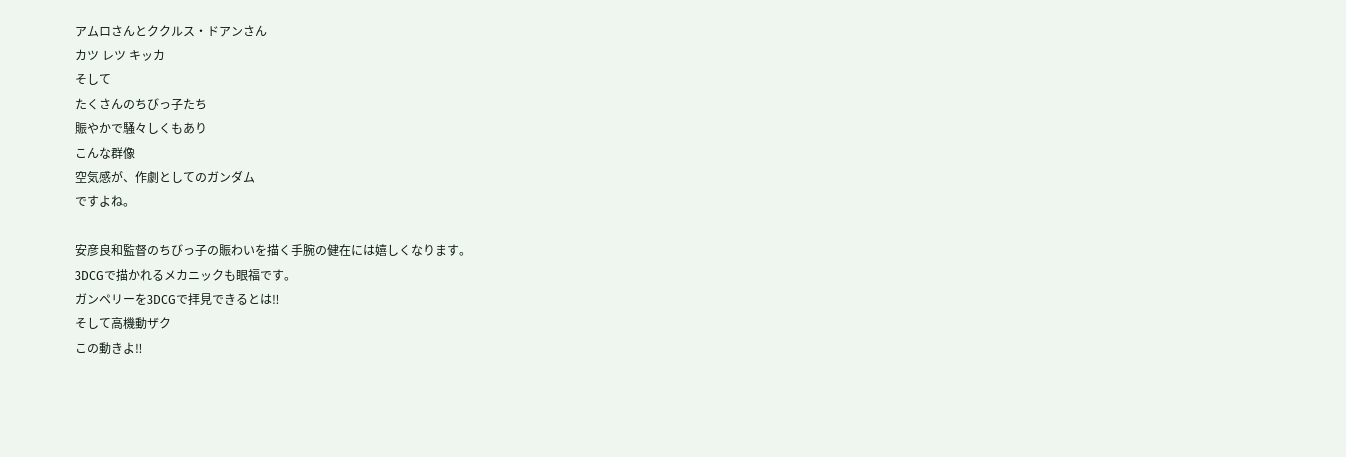アムロさんとククルス・ドアンさん
カツ レツ キッカ
そして
たくさんのちびっ子たち
賑やかで騒々しくもあり
こんな群像
空気感が、作劇としてのガンダム
ですよね。

安彦良和監督のちびっ子の賑わいを描く手腕の健在には嬉しくなります。
3DCGで描かれるメカニックも眼福です。
ガンペリーを3DCGで拝見できるとは‼
そして高機動ザク
この動きよ‼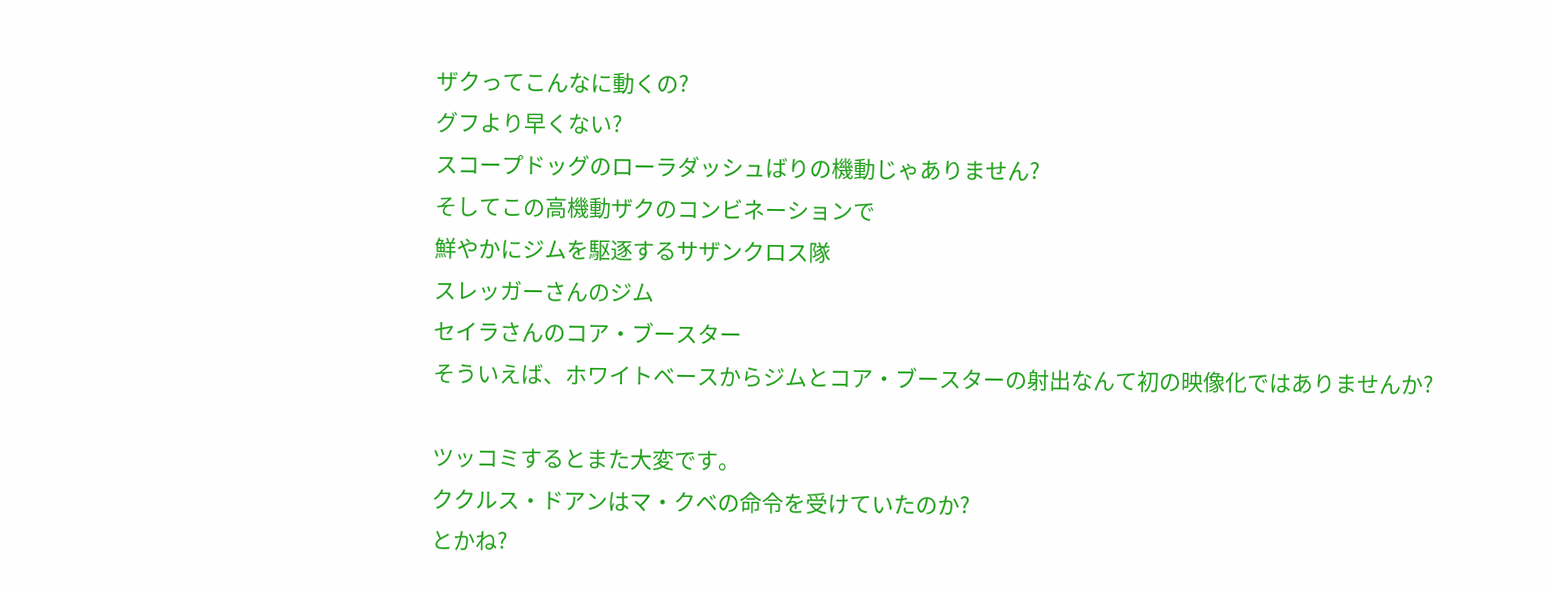ザクってこんなに動くの?
グフより早くない?
スコープドッグのローラダッシュばりの機動じゃありません?
そしてこの高機動ザクのコンビネーションで
鮮やかにジムを駆逐するサザンクロス隊
スレッガーさんのジム
セイラさんのコア・ブースター
そういえば、ホワイトベースからジムとコア・ブースターの射出なんて初の映像化ではありませんか?

ツッコミするとまた大変です。
ククルス・ドアンはマ・クベの命令を受けていたのか?
とかね?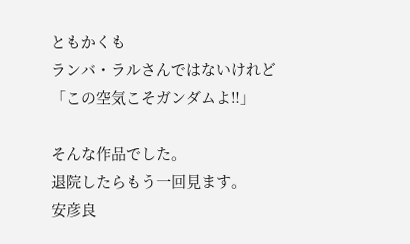ともかくも
ランバ・ラルさんではないけれど
「この空気こそガンダムよ‼」

そんな作品でした。
退院したらもう一回見ます。
安彦良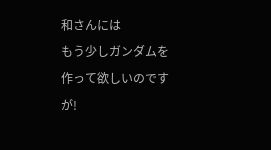和さんには
もう少しガンダムを作って欲しいのですが!